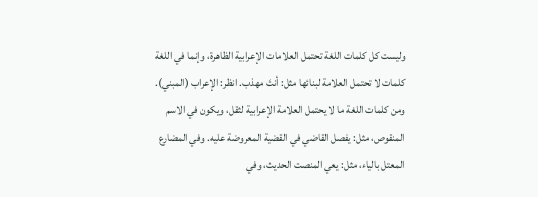وليست كل كلمات اللغة تحتمل العلامات الإعرابية الظاهرة، وإنما في اللغة كلمات لا تحتمل العلامة لبنائها مثل: أنتَ مهذب. انظر: الإعراب (المبني). ومن كلمات اللغة ما لا يحتمل العلامة الإعرابية لثقل، ويكون في الاسم المنقوص، مثل: يفصل القاضي في القضية المعروضة عليه. وفي المضارع المعتل بالياء، مثل: يعي المنصت الحديث، وفي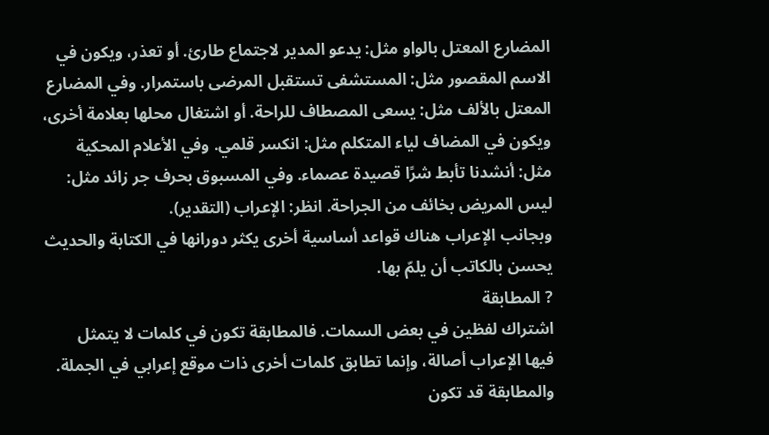المضارع المعتل بالواو مثل: يدعو المدير لاجتماع طارئ. أو تعذر، ويكون في الاسم المقصور مثل: المستشفى تستقبل المرضى باستمرار. وفي المضارع المعتل بالألف مثل: يسعى المصطاف للراحة. أو اشتغال محلها بعلامة أخرى، ويكون في المضاف لياء المتكلم مثل: انكسر قلمي. وفي الأعلام المحكية مثل: أنشدنا تأبط شرًا قصيدة عصماء. وفي المسبوق بحرف جر زائد مثل: ليس المريض بخائف من الجراحة. انظر: الإعراب (التقدير).
وبجانب الإعراب هناك قواعد أساسية أخرى يكثر دورانها في الكتابة والحديث يحسن بالكاتب أن يلمّ بها.
? المطابقة
اشتراك لفظين في بعض السمات. فالمطابقة تكون في كلمات لا يتمثل فيها الإعراب أصالة، وإنما تطابق كلمات أخرى ذات موقع إعرابي في الجملة.
والمطابقة قد تكون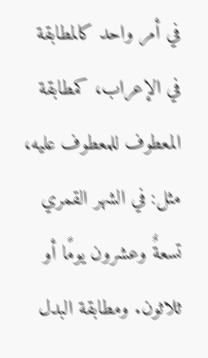في أمر واحد كالمطابقة في الإعراب، كمطابقة المعطوف للمعطوف عليه، مثل: في الشهر القمري تسعةٌ وعشرون يومًا أو ثلاثون. ومطابقة البدل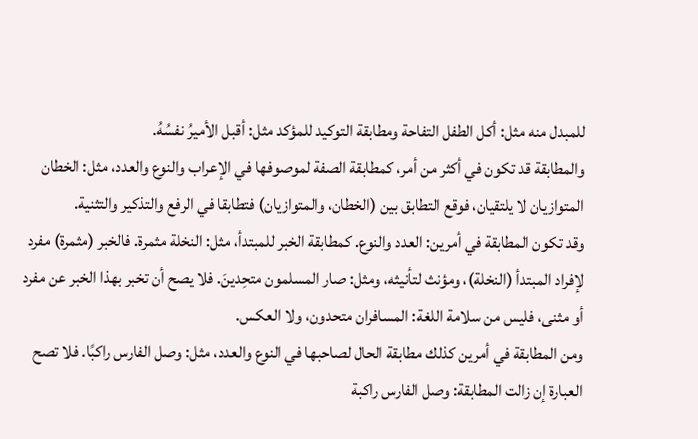للمبدل منه مثل: أكل الطفل التفاحة ومطابقة التوكيد للمؤكد مثل: أقبل الأميرُ نفسُهُ.
والمطابقة قد تكون في أكثر من أمر، كمطابقة الصفة لموصوفها في الإعراب والنوع والعدد، مثل: الخطان المتوازيان لا يلتقيان، فوقع التطابق بين (الخطان، والمتوازيان) فتطابقا في الرفع والتذكير والتثنية.
وقد تكون المطابقة في أمرين: العدد والنوع. كمطابقة الخبر للمبتدأ، مثل: النخلة مثمرة. فالخبر (مثمرة) مفرد لإفراد المبتدأ (النخلة)، ومؤنث لتأنيثه، ومثل: صار المسلمون متحِدينَ. فلا يصح أن تخبر بهذا الخبر عن مفرد أو مثنى، فليس من سلامة اللغة: المسافران متحدون، ولا العكس.
ومن المطابقة في أمرين كذلك مطابقة الحال لصاحبها في النوع والعدد، مثل: وصل الفارس راكبًا. فلا تصح العبارة إن زالت المطابقة: وصل الفارس راكبة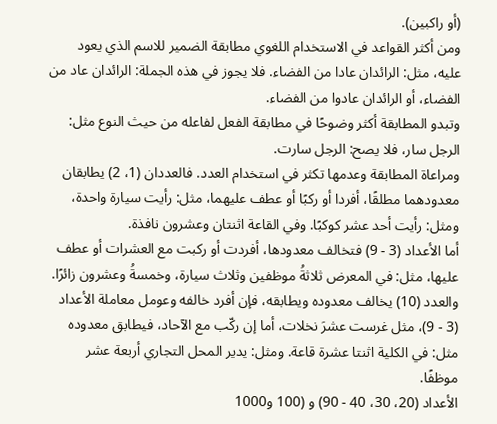(أو راكبين).
ومن أكثر القواعد في الاستخدام اللغوي مطابقة الضمير للاسم الذي يعود عليه، مثل: الرائدان عادا من الفضاء. فلا يجوز في هذه الجملة: الرائدان عاد من الفضاء، أو الرائدان عادوا من الفضاء.
وتبدو المطابقة أكثر وضوحًا في مطابقة الفعل لفاعله من حيث النوع مثل: الرجل سار، فلا يصح: الرجل سارت.
ومراعاة المطابقة وعدمها تكثر في استخدام العدد. فالعددان (1، 2) يطابقان معدودهما مطلقًا، أفردا أو ركبًا أو عطف عليهما، مثل: رأيت سيارة واحدة، ومثل: رأيت أحد عشر كوكبًا. وفي القاعة اثنتان وعشرون نافذة.
أما الأعداد (3 - 9) فتخالف معدودها، أفردت أو ركبت مع العشرات أو عطف عليها، مثل: في المعرض ثلاثةُ موظفين وثلاث سيارة، وخمسةُ وعشرون زائرًا. والعدد (10) يخالف معدوده ويطابقه، فإن أفرد خالفه وعومل معاملة الأعداد (3 - 9)، مثل غرست عشرَ نخلات، أما إن ركّب مع الآحاد، فيطابق معدوده مثل: في الكلية اثنتا عشرة قاعة. ومثل: يدير المحل التجاري أربعة عشر موظفًا.
الأعداد (20، 30، 40 - 90) و (100 و1000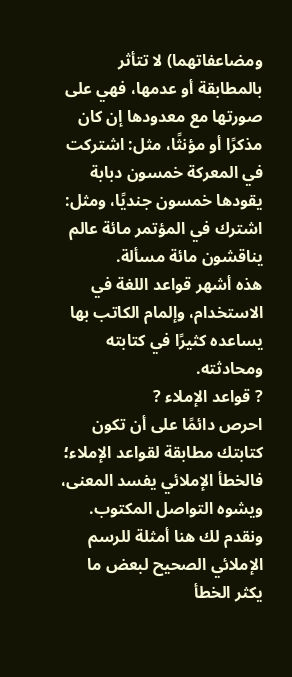ومضاعفاتهما) لا تتأثر بالمطابقة أو عدمها، فهي على صورتها مع معدودها إن كان مذكرًا أو مؤنثًا، مثل: اشتركت في المعركة خمسون دبابة يقودها خمسون جنديًا، ومثل: اشترك في المؤتمر مائة عالم يناقشون مائة مسألة.
هذه أشهر قواعد اللغة في الاستخدام، وإلمام الكاتب بها يساعده كثيرًا في كتابته ومحادثته.
? قواعد الإملاء ?
احرص دائمًا على أن تكون كتابتك مطابقة لقواعد الإملاء؛ فالخطأ الإملائي يفسد المعنى، ويشوه التواصل المكتوب. ونقدم لك هنا أمثلة للرسم الإملائي الصحيح لبعض ما يكثر الخطأ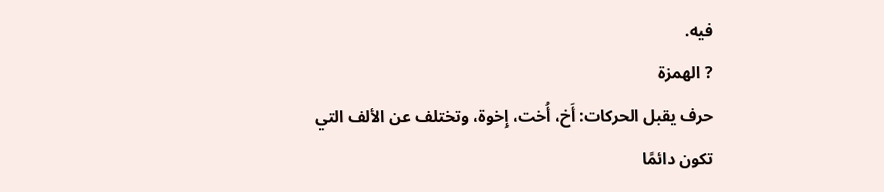فيه.
? الهمزة
حرف يقبل الحركات: أَخ، أُخت، إِخوة، وتختلف عن الألف التي تكون دائمًا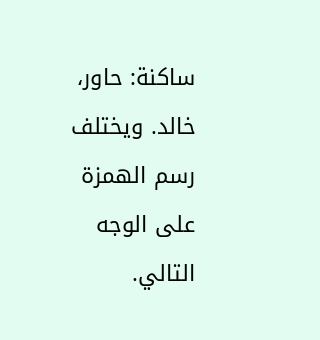ساكنة: حاور، خالد. ويختلف رسم الهمزة على الوجه التالي.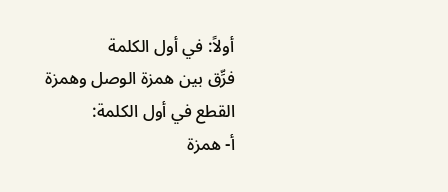أولاً: في أول الكلمة
فرِّق بين همزة الوصل وهمزة القطع في أول الكلمة:
أ- همزة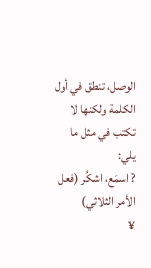الوصل، تنطق في أول الكلمة ولكنها لا تكتب في مثل ما يلي:
? اسمَع، اشكُر (فعل الأمر الثلاثي)
¥